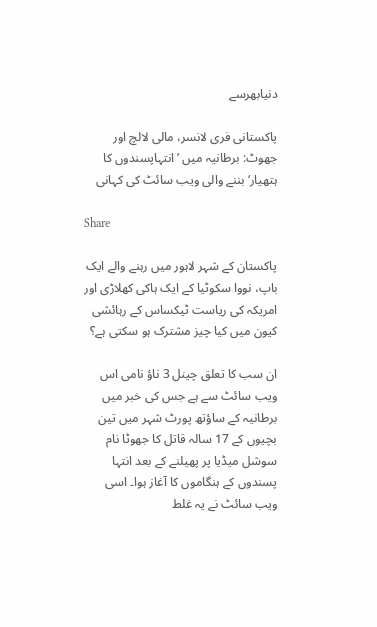دنیابھرسے

پاکستانی فری لانسر، مالی لالچ اور جھوٹ: برطانیہ میں ’انتہاپسندوں کا ہتھیار‘ بننے والی ویب سائٹ کی کہانی

Share

پاکستان کے شہر لاہور میں رہنے والے ایک باپ، نووا سکوٹیا کے ایک ہاکی کھلاڑی اور امریکہ کی ریاست ٹیکساس کے رہائشی کیون میں کیا چیز مشترک ہو سکتی ہے؟

ان سب کا تعلق چینل 3 ناؤ نامی اس ویب سائٹ سے ہے جس کی خبر میں برطانیہ کے ساؤتھ پورٹ شہر میں تین بچیوں کے 17 سالہ قاتل کا جھوٹا نام سوشل میڈیا پر پھیلنے کے بعد انتہا پسندوں کے ہنگاموں کا آغاز ہوا۔ اسی ویب سائٹ نے یہ غلط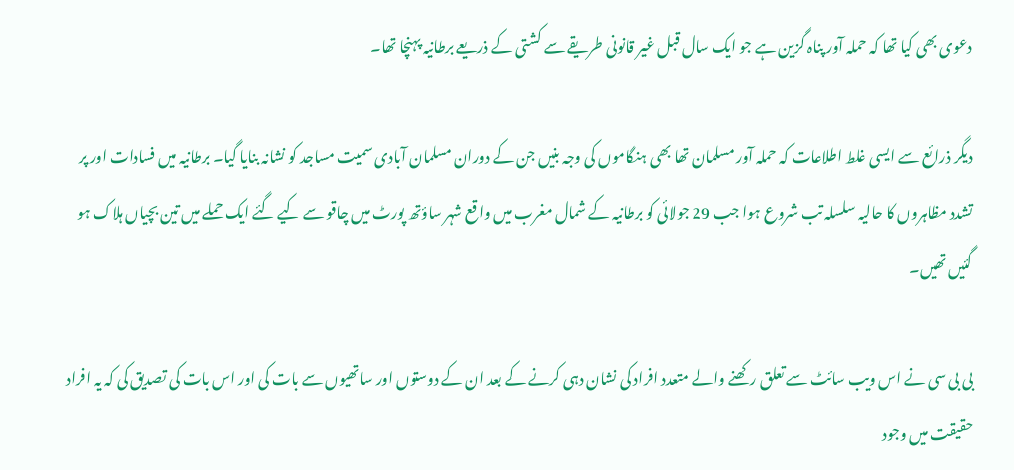دعوی بھی کیا تھا کہ حملہ آور پناہ گزین ہے جو ایک سال قبل غیر قانونی طریقے سے کشتی کے ذریعے برطانیہ پہنچا تھا۔

دیگر ذرائع سے ایسی غلط اطلاعات کہ حملہ آور مسلمان تھا بھی ہنگاموں کی وجہ بنیں جن کے دوران مسلمان آبادی سمیت مساجد کو نشانہ بنایا گیا۔ برطانیہ میں فسادات اور پر تشدد مظاہروں کا حالیہ سلسلہ تب شروع ہوا جب 29 جولائی کو برطانیہ کے شمال مغرب ميں واقع شہر ساؤتھ پورٹ ميں چاقو سے کیے گئے ایک حملے میں تین بچیاں ہلاک ہو گئیں تھیں۔

بی بی سی نے اس ویب سائٹ سے تعلق رکھنے والے متعدد افراد کی نشان دہی کرنے کے بعد ان کے دوستوں اور ساتھیوں سے بات کی اور اس بات کی تصدیق کی کہ یہ افراد حقیقت میں وجود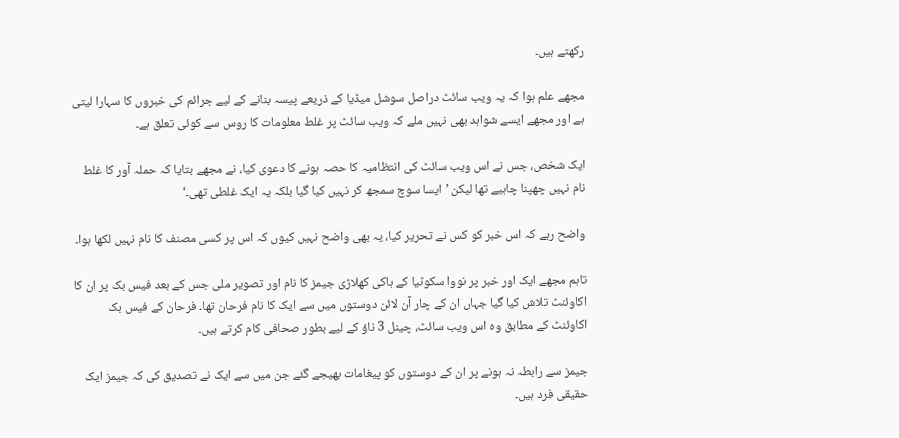رکھتے ہیں۔

مجھے علم ہوا کہ یہ ویب سائٹ دراصل سوشل میڈیا کے ذریعے پیسہ بنانے کے لیے جرائم کی خبروں کا سہارا لیتی ہے اور مجھے ایسے شواہد بھی نہیں ملے کہ ویب سائٹ پر غلط معلومات کا روس سے کوئی تعلق ہے۔

ایک شخص، جس نے اس ویب سائٹ کی انتظامیہ کا حصہ ہونے کا دعوی کیا، نے مجھے بتایا کہ حملہ آور کا غلط نام نہیں چھپنا چاہیے تھا لیکن ’ایسا سوچ سمجھ کر نہیں کیا گیا بلکہ یہ ایک غلطی تھی۔‘

واضح رہے کہ اس خبر کو کس نے تحریر کیا، یہ بھی واضح نہیں کیوں کہ اس پر کسی مصنف کا نام نہیں لکھا ہوا۔

تاہم مجھے ایک اور خبر پر نووا سکوٹیا کے ہاکی کھلاڑی جیمز کا نام اور تصویر ملی جس کے بعد فیس بک پر ان کا اکاوئنٹ تلاش کیا گیا جہاں ان کے چار آن لائن دوستوں میں سے ایک کا نام فرحان تھا۔ فرحان کے فیس بک اکاوئنٹ کے مطابق وہ اس ویب سائٹ، چینل 3 ناؤ کے لیے بطور صحافی کام کرتے ہیں۔

جیمز سے رابطہ نہ ہونے پر ان کے دوستوں کو پیغامات بھیجے گئے جن میں سے ایک نے تصدیق کی کہ جیمز ایک حقیقی فرد ہیں۔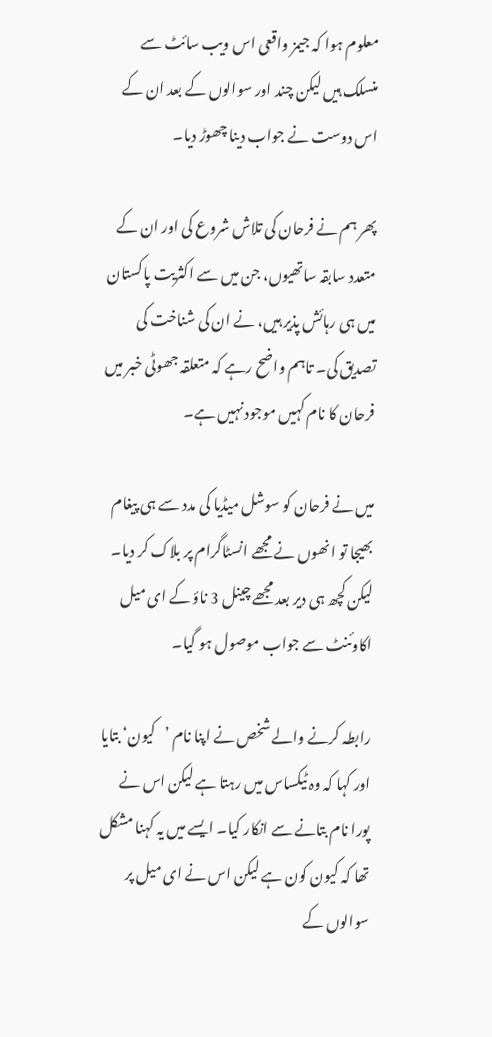معلوم ہوا کہ جیمز واقعی اس ویب سائٹ سے منسلک ہیں لیکن چند اور سوالوں کے بعد ان کے اس دوست نے جواب دینا چھوڑ دیا۔

پھر ہم نے فرحان کی تلاش شروع کی اور ان کے متعدد سابقہ ساتھیوں، جن میں سے اکثریت پاکستان میں ہی رہائش پذیر ہیں، نے ان کی شناخت کی تصدیق کی۔ تاہم واضح رہے کہ متعلقہ جھوٹی خبر میں فرحان کا نام کہیں موجود نہیں ہے۔

میں نے فرحان کو سوشل میڈیا کی مدد سے ہی پیغام بھیجا تو انھوں نے مجھے انسٹاگرام پر بلاک کر دیا۔ لیکن کچھ ہی دیر بعد مجھے چینل 3 ناؤ کے ای میل اکاوئنٹ سے جواب موصول ہو گیا۔

رابطہ کرنے والے شخص نے اپنا نام ’کیون‘ بتایا اور کہا کہ وہ ٹیکساس میں رہتا ہے لیکن اس نے پورا نام بتانے سے انکار کیا۔ ایسے میں یہ کہنا مشکل تھا کہ کیون کون ہے لیکن اس نے ای میل پر سوالوں کے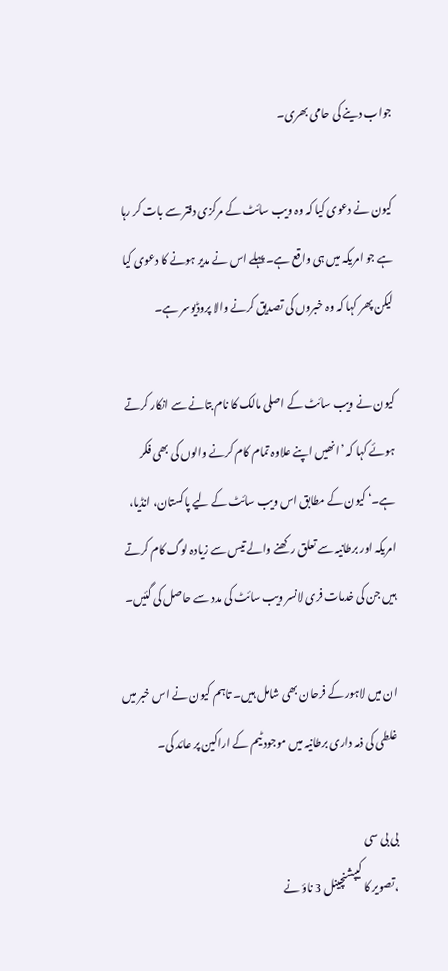جواب دینے کی حامی بھری۔

کیون نے دعوی کیا کہ وہ ویب سائٹ کے مرکزی دفتر سے بات کر رہا ہے جو امریکہ میں ہی واقع ہے۔ پہلے اس نے مدیر ہونے کا دعوی کیا لیکن پھر کہا کہ وہ خبروں کی تصدیق کرنے والا پروڈیوسر ہے۔

کیون نے ویب سائٹ کے اصلی مالک کا نام بتانے سے انکار کرتے ہوئے کہا کہ ’انھیں اپنے علاوہ تمام کام کرنے والوں کی بھی فکر ہے۔‘ کیون کے مطابق اس ویب سائٹ کے لیے پاکستان، انڈیا، امریکہ اور برطانیہ سے تعلق رکھنے والے تیس سے زیادہ لوگ کام کرتے ہیں جن کی خدمات فری لانسر ویب سائٹ کی مدد سے حاصل کی گئیں۔

ان میں لاہور کے فرحان بھی شامل ہیں۔ تاہم کیون نے اس خبر میں غلطی کی ذمہ داری برطانیہ میں موجود ٹیم کے اراکین پر عائد کی۔

بی بی سی
،تصویر کا کیپشنچینل 3 ناؤ نے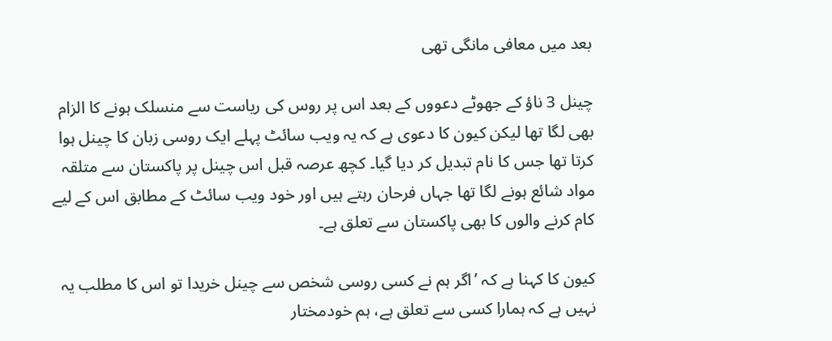بعد میں معافی مانگی تھی

چینل 3 ناؤ کے جھوٹے دعووں کے بعد اس پر روس کی ریاست سے منسلک ہونے کا الزام بھی لگا تھا لیکن کیون کا دعوی ہے کہ یہ ویب سائٹ پہلے ایک روسی زبان کا چینل ہوا کرتا تھا جس کا نام تبدیل کر دیا گیا۔ کچھ عرصہ قبل اس چینل پر پاکستان سے متلقہ مواد شائع ہونے لگا تھا جہاں فرحان رہتے ہیں اور خود ویب سائٹ کے مطابق اس کے لیے کام کرنے والوں کا بھی پاکستان سے تعلق ہے۔

کیون کا کہنا ہے کہ ’اگر ہم نے کسی روسی شخص سے چینل خریدا تو اس کا مطلب یہ نہیں ہے کہ ہمارا کسی سے تعلق ہے، ہم خودمختار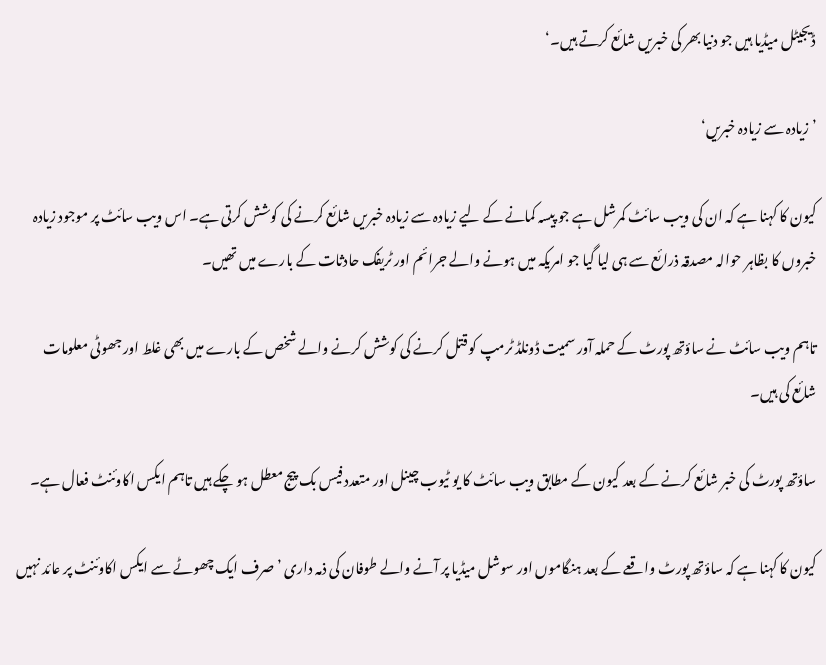ڈیجیٹل میڈیا ہیں جو دنیا بھر کی خبریں شائع کرتے ہیں۔‘

’زیادہ سے زیادہ خبریں‘

کیون کا کہنا ہے کہ ان کی ویب سائٹ کمرشل ہے جو پیسہ کمانے کے لیے زیادہ سے زیادہ خبریں شائع کرنے کی کوشش کرتی ہے۔ اس ویب سائٹ پر موجود زیادہ خبروں کا بظاہر حوالہ مصدقہ ذرائع سے ہی لیا گیا جو امریکہ میں ہونے والے جرائم اور ٹریفک حادثات کے بارے میں تھیں۔

تاہم ویب سائٹ نے ساؤتھ پورٹ کے حملہ آور سمیت ڈونلڈ ٹرمپ کو قتل کرنے کی کوشش کرنے والے شخص کے بارے میں بھی غلط اور جھوٹی معلومات شائع کی ہیں۔

ساؤتھ پورٹ کی خبر شائع کرنے کے بعد کیون کے مطابق ویب سائٹ کا یو ٹیوب چینل اور متعدد فیس بک پیج معطل ہو چکے ہیں تاہم ایکس اکاوئنٹ فعال ہے۔

کیون کا کہنا ہے کہ ساؤتھ پورٹ واقعے کے بعد ہنگاموں اور سوشل میڈیا پر آنے والے طوفان کی ذمہ داری ’صرف ایک چھوٹے سے ایکس اکاوئنٹ پر عائد نہیں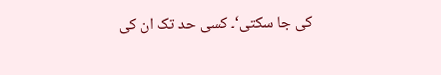کی جا سکتی‘۔ کسی حد تک ان کی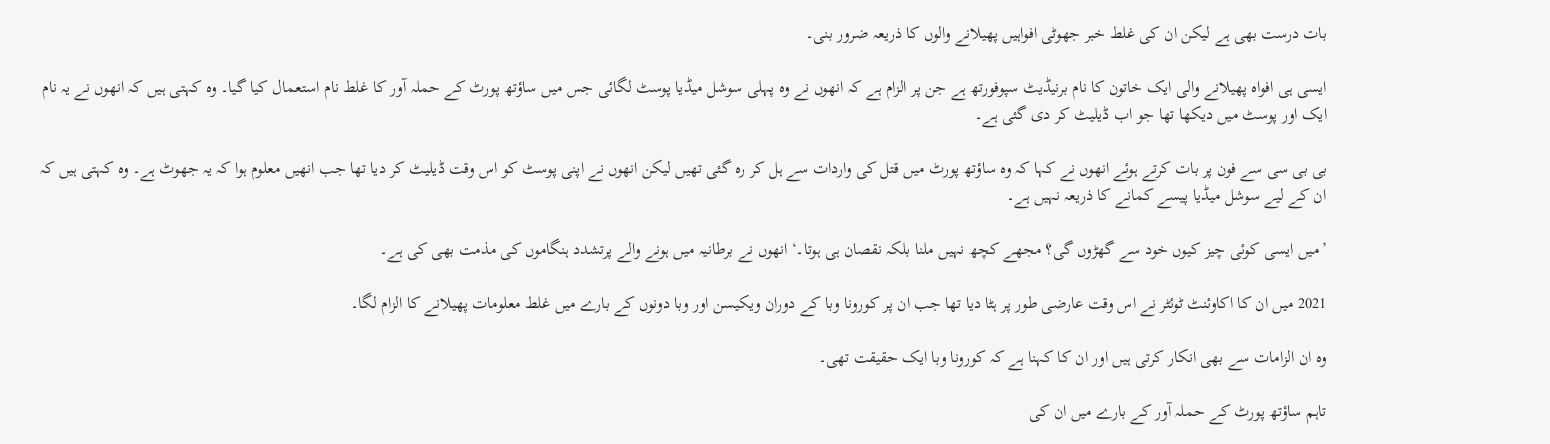بات درست بھی ہے لیکن ان کی غلط خبر جھوٹی افواہیں پھیلانے والوں کا ذریعہ ضرور بنی۔

ایسی ہی افواہ پھیلانے والی ایک خاتون کا نام برنیڈیٹ سپوفورتھ ہے جن پر الزام ہے کہ انھوں نے وہ پہلی سوشل میڈیا پوسٹ لگائی جس میں ساؤتھ پورٹ کے حملہ آور کا غلط نام استعمال کیا گیا۔ وہ کہتی ہیں کہ انھوں نے یہ نام ایک اور پوسٹ میں دیکھا تھا جو اب ڈیلیٹ کر دی گئی ہے۔

بی بی سی سے فون پر بات کرتے ہوئے انھوں نے کہا کہ وہ ساؤتھ پورٹ میں قتل کی واردات سے ہل کر رہ گئی تھیں لیکن انھوں نے اپنی پوسٹ کو اس وقت ڈیلیٹ کر دیا تھا جب انھیں معلوم ہوا کہ یہ جھوٹ ہے۔ وہ کہتی ہیں کہ ان کے لیے سوشل میڈیا پیسے کمانے کا ذریعہ نہیں ہے۔

’میں ایسی کوئی چیز کیوں خود سے گھڑوں گی؟ مجھے کچھ نہیں ملنا بلکہ نقصان ہی ہوتا۔‘ انھوں نے برطانیہ میں ہونے والے پرتشدد ہنگاموں کی مذمت بھی کی ہے۔

2021 میں ان کا اکاوئنٹ ٹوئٹر نے اس وقت عارضی طور پر ہٹا دیا تھا جب ان پر کورونا وبا کے دوران ویکیسن اور وبا دونوں کے بارے میں غلط معلومات پھیلانے کا الزام لگا۔

وہ ان الزامات سے بھی انکار کرتی ہیں اور ان کا کہنا ہے کہ کورونا وبا ایک حقیقت تھی۔

تاہم ساؤتھ پورٹ کے حملہ آور کے بارے میں ان کی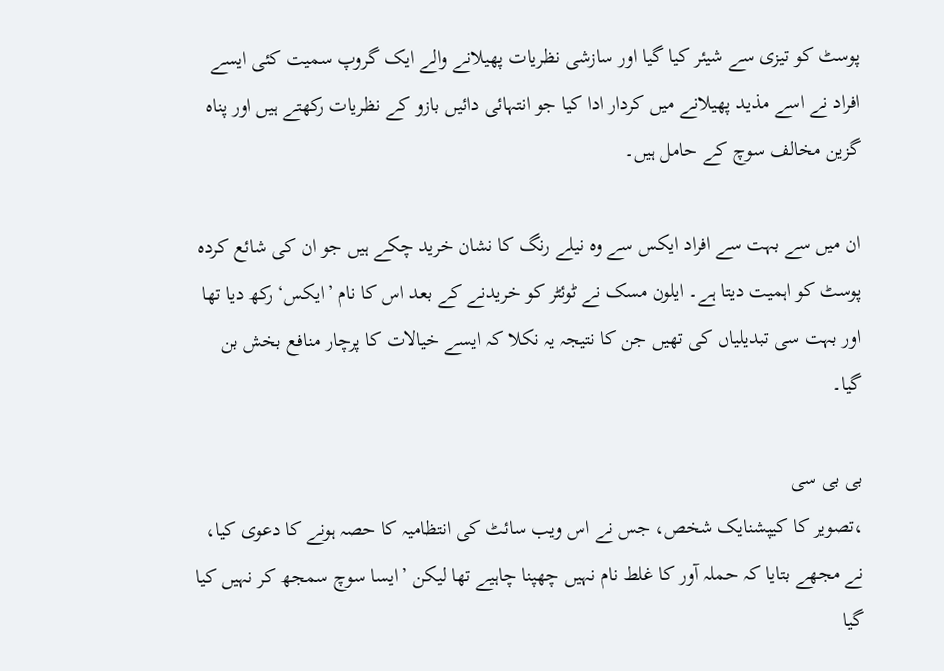پوسٹ کو تیزی سے شیئر کیا گیا اور سازشی نظریات پھیلانے والے ایک گروپ سمیت کئی ایسے افراد نے اسے مذید پھیلانے میں کردار ادا کیا جو انتہائی دائیں بازو کے نظریات رکھتے ہیں اور پناہ گزین مخالف سوچ کے حامل ہیں۔

ان میں سے بہت سے افراد ایکس سے وہ نیلے رنگ کا نشان خرید چکے ہیں جو ان کی شائع کردہ پوسٹ کو اہمیت دیتا ہے۔ ایلون مسک نے ٹوئٹر کو خریدنے کے بعد اس کا نام ’ایکس‘ رکھ دیا تھا اور بہت سی تبدیلیاں کی تھیں جن کا نتیجہ یہ نکلا کہ ایسے خیالات کا پرچار منافع بخش بن گیا۔

بی بی سی
،تصویر کا کیپشنایک شخص، جس نے اس ویب سائٹ کی انتظامیہ کا حصہ ہونے کا دعوی کیا، نے مجھے بتایا کہ حملہ آور کا غلط نام نہیں چھپنا چاہیے تھا لیکن ’ایسا سوچ سمجھ کر نہیں کیا گیا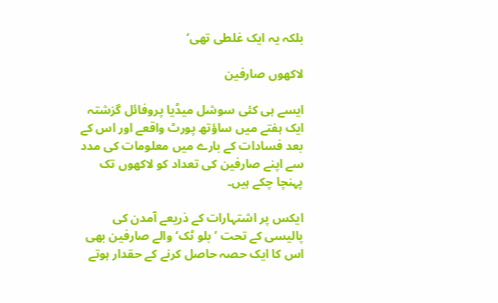بلکہ یہ ایک غلطی تھی‘

لاکھوں صارفین

ایسے ہی کئی سوشل میڈیا پروفائل گزشتہ ایک ہفتے میں ساؤتھ پورٹ واقعے اور اس کے بعد فسادات کے بارے میں معلومات کی مدد سے اپنے صارفین کی تعداد کو لاکھوں تک پہنچا چکے ہیں۔

ایکس پر اشتہارات کے ذریعے آمدن کی پالیسی کے تحت ’بلو ٹک‘ والے صارفین بھی اس کا ایک حصہ حاصل کرنے کے حقدار ہوتے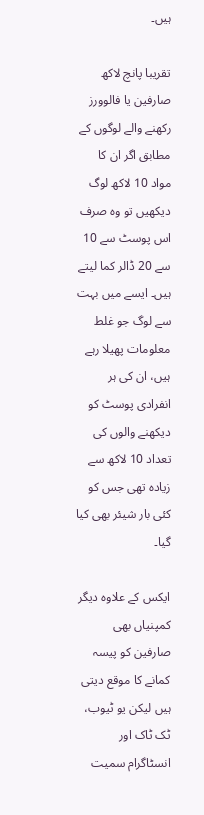ہیں۔

تقریبا پانچ لاکھ صارفین یا فالوورز رکھنے والے لوگوں کے مطابق اگر ان کا مواد 10 لاکھ لوگ دیکھیں تو وہ صرف اس پوسٹ سے 10 سے 20 ڈالر کما لیتے ہیں۔ ایسے میں بہت سے لوگ جو غلط معلومات پھیلا رہے ہیں، ان کی ہر انفرادی پوسٹ کو دیکھنے والوں کی تعداد 10 لاکھ سے زیادہ تھی جس کو کئی بار شیئر بھی کیا گیا۔

ایکس کے علاوہ دیگر کمپنیاں بھی صارفین کو پیسہ کمانے کا موقع دیتی ہیں لیکن یو ٹیوب، ٹک ٹاک اور انسٹاگرام سمیت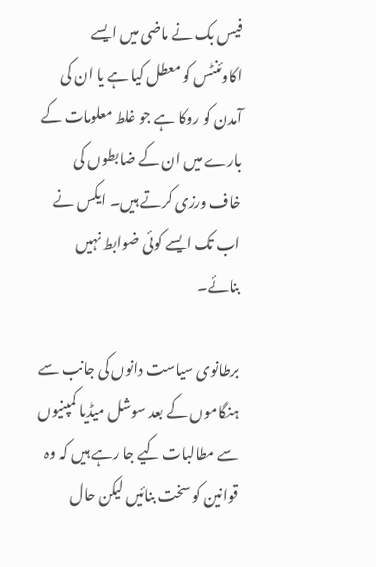فیس بک نے ماضی میں ایسے اکاوئنٹس کو معطل کیا ہے یا ان کی آمدن کو روکا ہے جو غلط معلومات کے بارے میں ان کے ضابطوں کی خاف ورزی کرتے ہیں۔ ایکس نے اب تک ایسے کوئی ضوابط نہیں بنائے۔

برطانوی سیاست دانوں کی جانب سے ہنگاموں کے بعد سوشل میڈیا کمپنیوں سے مطالبات کیے جا رہے ہیں کہ وہ قوانین کو سخت بنائیں لیکن حال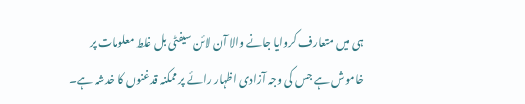ہی میں متعارف کروایا جانے والا آن لائن سیفٹی بل غلط معلومات پر خاموش ہے جس کی وجہ آزادی اظہار رائے پر ممکنہ قدغنوں کا خدشہ ہے۔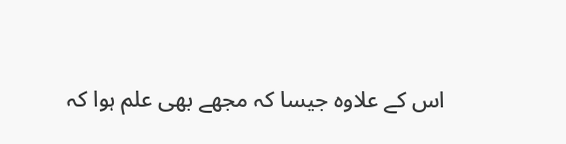اس کے علاوہ جیسا کہ مجھے بھی علم ہوا کہ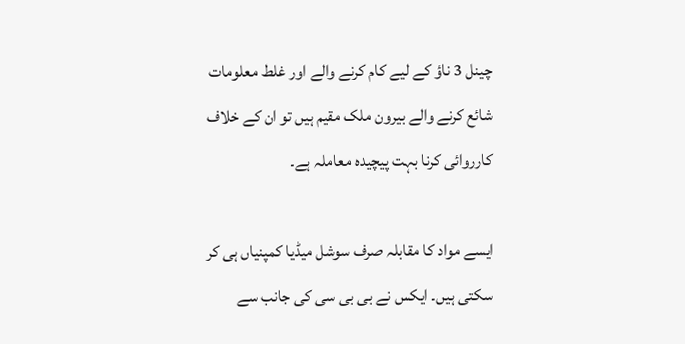چینل 3 ناؤ کے لیے کام کرنے والے اور غلط معلومات شائع کرنے والے بیرون ملک مقیم ہیں تو ان کے خلاف کارروائی کرنا بہت پیچیدہ معاملہ ہے۔

ایسے مواد کا مقابلہ صرف سوشل میڈیا کمپنیاں ہی کر سکتی ہیں۔ ایکس نے بی بی سی کی جانب سے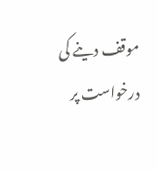موقف دینے کی درخواست پر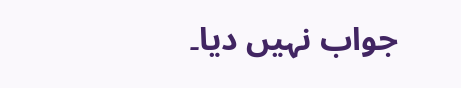جواب نہیں دیا۔